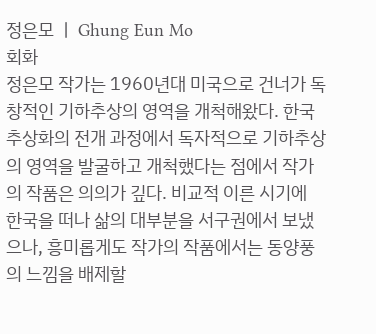정은모 ㅣ Ghung Eun Mo
회화
정은모 작가는 1960년대 미국으로 건너가 독창적인 기하추상의 영역을 개척해왔다. 한국 추상화의 전개 과정에서 독자적으로 기하추상의 영역을 발굴하고 개척했다는 점에서 작가의 작품은 의의가 깊다. 비교적 이른 시기에 한국을 떠나 삶의 대부분을 서구권에서 보냈으나, 흥미롭게도 작가의 작품에서는 동양풍의 느낌을 배제할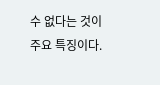수 없다는 것이 주요 특징이다.